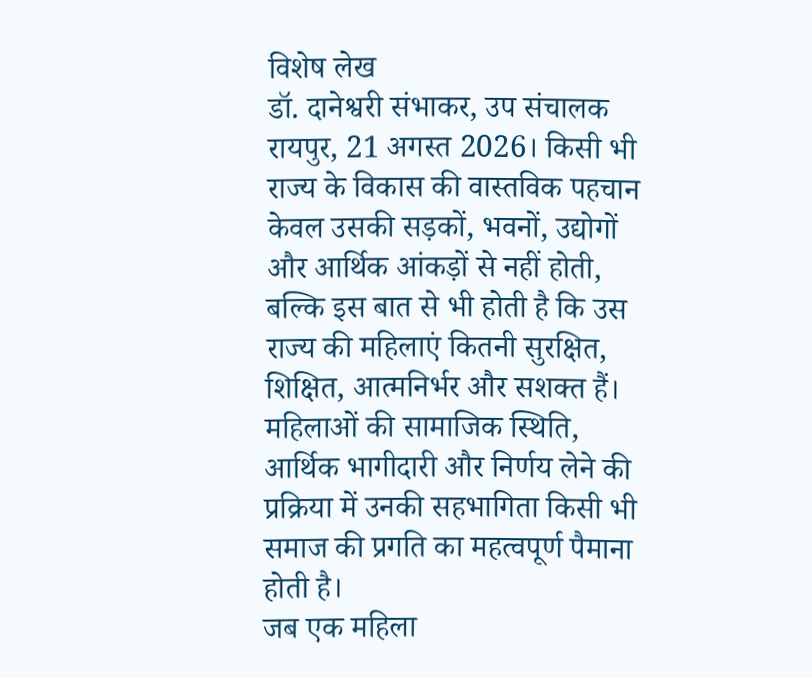विशेष लेख
डॉ. दानेश्वरी संभाकर, उप संचालक
रायपुर, 21 अगस्त 2026। किसी भी राज्य के विकास की वास्तविक पहचान केवल उसकी सड़कों, भवनों, उद्योगों और आर्थिक आंकड़ों से नहीं होती, बल्कि इस बात से भी होती है कि उस राज्य की महिलाएं कितनी सुरक्षित, शिक्षित, आत्मनिर्भर और सशक्त हैं। महिलाओं की सामाजिक स्थिति, आर्थिक भागीदारी और निर्णय लेने की प्रक्रिया में उनकी सहभागिता किसी भी समाज की प्रगति का महत्वपूर्ण पैमाना होती है।
जब एक महिला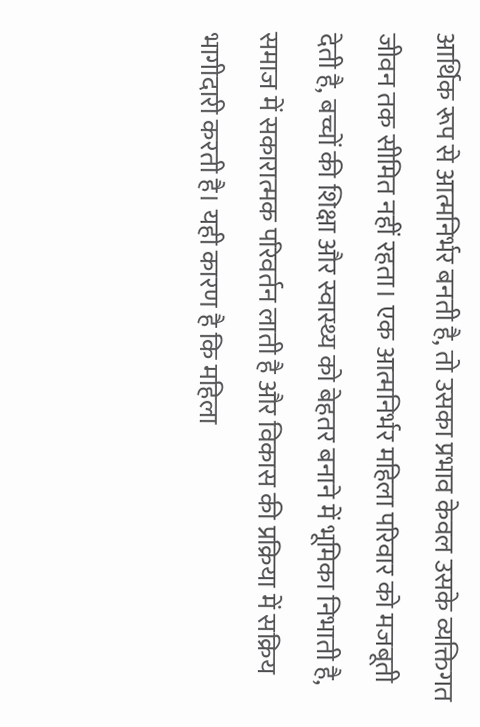आर्थिक रूप से आत्मनिर्भर बनती है, तो उसका प्रभाव केवल उसके व्यक्तिगत जीवन तक सीमित नहीं रहता। एक आत्मनिर्भर महिला परिवार को मजबूती देती है, बच्चों की शिक्षा और स्वास्थ्य को बेहतर बनाने में भूमिका निभाती है, समाज में सकारात्मक परिवर्तन लाती है और विकास की प्रक्रिया में सक्रिय भागीदारी करती है। यही कारण है कि महिला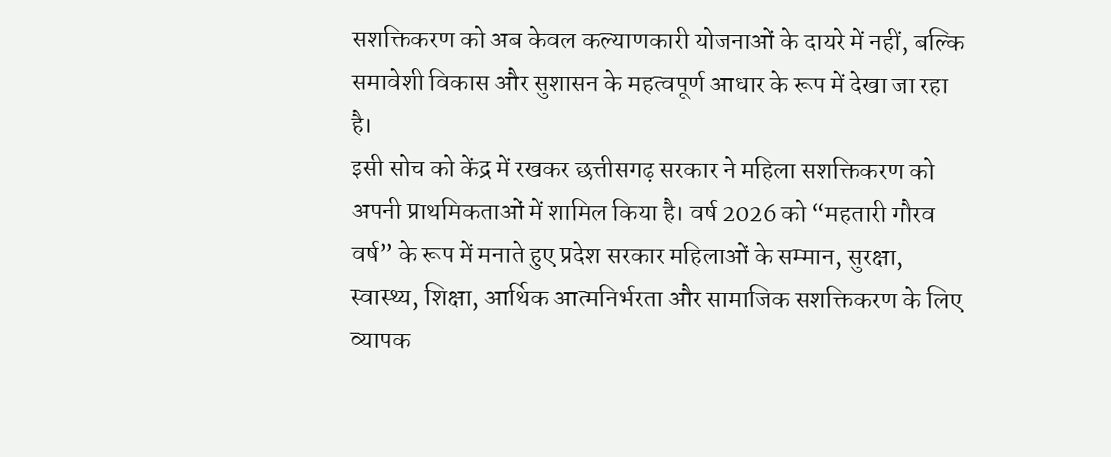सशक्तिकरण को अब केवल कल्याणकारी योजनाओं के दायरे में नहीं, बल्कि समावेशी विकास और सुशासन के महत्वपूर्ण आधार के रूप में देखा जा रहा है।
इसी सोच को केंद्र में रखकर छत्तीसगढ़ सरकार ने महिला सशक्तिकरण को अपनी प्राथमिकताओं में शामिल किया है। वर्ष 2026 को “महतारी गौरव वर्ष” के रूप में मनाते हुए प्रदेश सरकार महिलाओं के सम्मान, सुरक्षा, स्वास्थ्य, शिक्षा, आर्थिक आत्मनिर्भरता और सामाजिक सशक्तिकरण के लिए व्यापक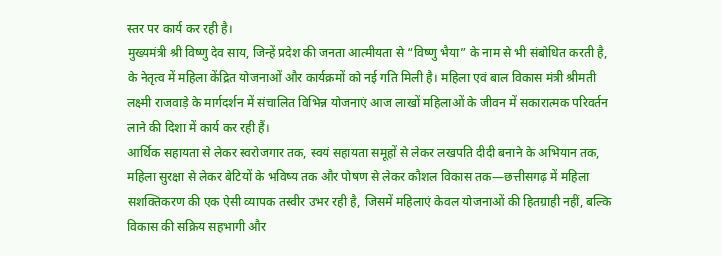स्तर पर कार्य कर रही है।
मुख्यमंत्री श्री विष्णु देव साय, जिन्हें प्रदेश की जनता आत्मीयता से “विष्णु भैया” के नाम से भी संबोधित करती है, के नेतृत्व में महिला केंद्रित योजनाओं और कार्यक्रमों को नई गति मिली है। महिला एवं बाल विकास मंत्री श्रीमती लक्ष्मी राजवाड़े के मार्गदर्शन में संचालित विभिन्न योजनाएं आज लाखों महिलाओं के जीवन में सकारात्मक परिवर्तन लाने की दिशा में कार्य कर रही हैं।
आर्थिक सहायता से लेकर स्वरोजगार तक, स्वयं सहायता समूहों से लेकर लखपति दीदी बनाने के अभियान तक, महिला सुरक्षा से लेकर बेटियों के भविष्य तक और पोषण से लेकर कौशल विकास तक—छत्तीसगढ़ में महिला सशक्तिकरण की एक ऐसी व्यापक तस्वीर उभर रही है, जिसमें महिलाएं केवल योजनाओं की हितग्राही नहीं, बल्कि विकास की सक्रिय सहभागी और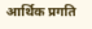आर्थिक प्रगति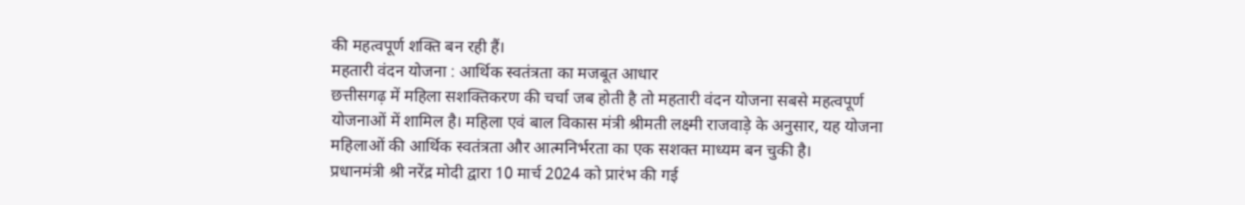की महत्वपूर्ण शक्ति बन रही हैं।
महतारी वंदन योजना : आर्थिक स्वतंत्रता का मजबूत आधार
छत्तीसगढ़ में महिला सशक्तिकरण की चर्चा जब होती है तो महतारी वंदन योजना सबसे महत्वपूर्ण योजनाओं में शामिल है। महिला एवं बाल विकास मंत्री श्रीमती लक्ष्मी राजवाड़े के अनुसार, यह योजना महिलाओं की आर्थिक स्वतंत्रता और आत्मनिर्भरता का एक सशक्त माध्यम बन चुकी है।
प्रधानमंत्री श्री नरेंद्र मोदी द्वारा 10 मार्च 2024 को प्रारंभ की गई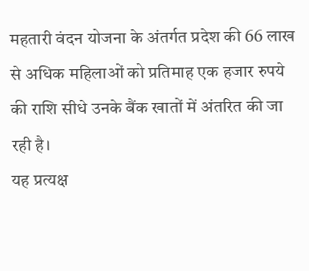महतारी वंदन योजना के अंतर्गत प्रदेश की 66 लाख से अधिक महिलाओं को प्रतिमाह एक हजार रुपये की राशि सीधे उनके बैंक खातों में अंतरित की जा रही है।
यह प्रत्यक्ष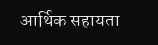आर्थिक सहायता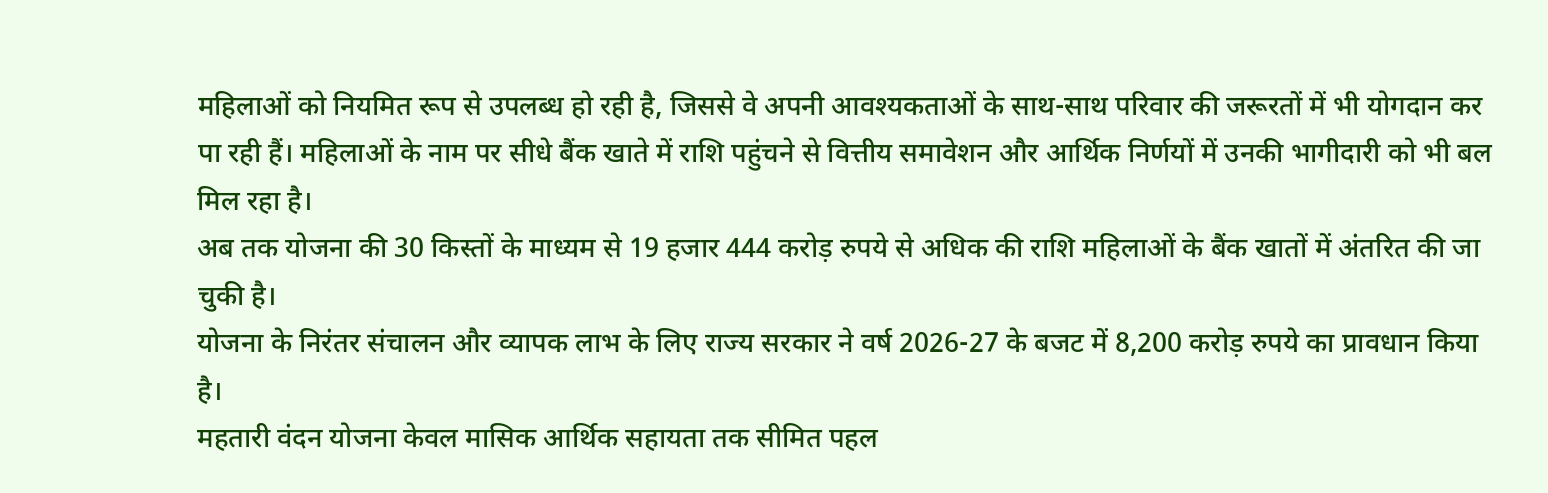महिलाओं को नियमित रूप से उपलब्ध हो रही है, जिससे वे अपनी आवश्यकताओं के साथ-साथ परिवार की जरूरतों में भी योगदान कर पा रही हैं। महिलाओं के नाम पर सीधे बैंक खाते में राशि पहुंचने से वित्तीय समावेशन और आर्थिक निर्णयों में उनकी भागीदारी को भी बल मिल रहा है।
अब तक योजना की 30 किस्तों के माध्यम से 19 हजार 444 करोड़ रुपये से अधिक की राशि महिलाओं के बैंक खातों में अंतरित की जा चुकी है।
योजना के निरंतर संचालन और व्यापक लाभ के लिए राज्य सरकार ने वर्ष 2026-27 के बजट में 8,200 करोड़ रुपये का प्रावधान किया है।
महतारी वंदन योजना केवल मासिक आर्थिक सहायता तक सीमित पहल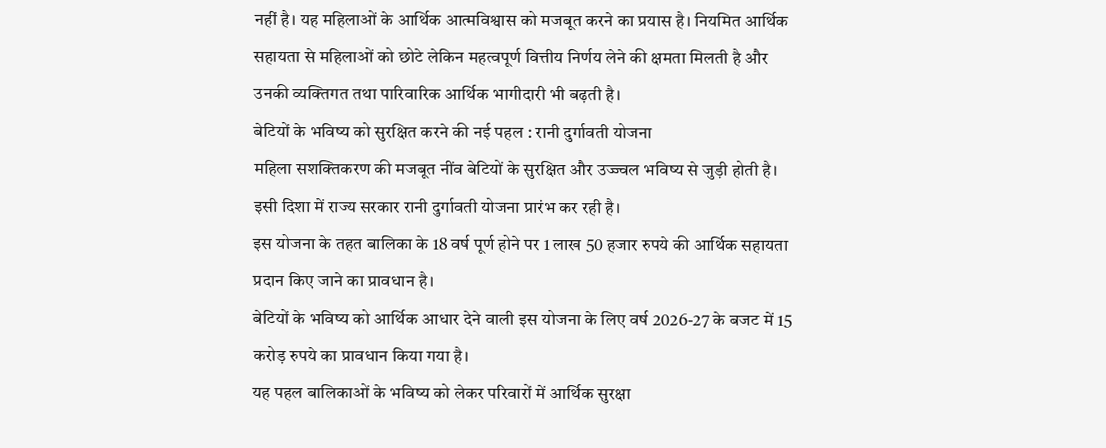नहीं है। यह महिलाओं के आर्थिक आत्मविश्वास को मजबूत करने का प्रयास है। नियमित आर्थिक सहायता से महिलाओं को छोटे लेकिन महत्वपूर्ण वित्तीय निर्णय लेने की क्षमता मिलती है और उनकी व्यक्तिगत तथा पारिवारिक आर्थिक भागीदारी भी बढ़ती है।
बेटियों के भविष्य को सुरक्षित करने की नई पहल : रानी दुर्गावती योजना
महिला सशक्तिकरण की मजबूत नींव बेटियों के सुरक्षित और उज्ज्वल भविष्य से जुड़ी होती है। इसी दिशा में राज्य सरकार रानी दुर्गावती योजना प्रारंभ कर रही है।
इस योजना के तहत बालिका के 18 वर्ष पूर्ण होने पर 1 लाख 50 हजार रुपये की आर्थिक सहायता प्रदान किए जाने का प्रावधान है।
बेटियों के भविष्य को आर्थिक आधार देने वाली इस योजना के लिए वर्ष 2026-27 के बजट में 15 करोड़ रुपये का प्रावधान किया गया है।
यह पहल बालिकाओं के भविष्य को लेकर परिवारों में आर्थिक सुरक्षा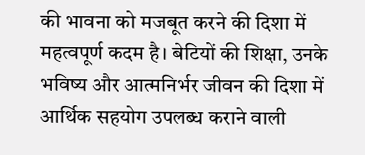की भावना को मजबूत करने की दिशा में महत्वपूर्ण कदम है। बेटियों की शिक्षा, उनके भविष्य और आत्मनिर्भर जीवन की दिशा में आर्थिक सहयोग उपलब्ध कराने वाली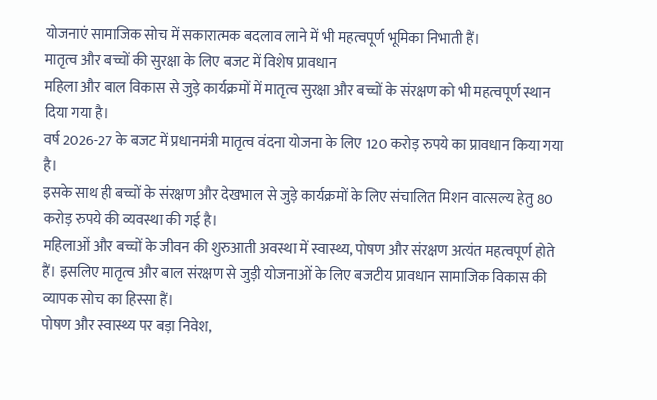योजनाएं सामाजिक सोच में सकारात्मक बदलाव लाने में भी महत्वपूर्ण भूमिका निभाती हैं।
मातृत्व और बच्चों की सुरक्षा के लिए बजट में विशेष प्रावधान
महिला और बाल विकास से जुड़े कार्यक्रमों में मातृत्व सुरक्षा और बच्चों के संरक्षण को भी महत्वपूर्ण स्थान दिया गया है।
वर्ष 2026-27 के बजट में प्रधानमंत्री मातृत्व वंदना योजना के लिए 120 करोड़ रुपये का प्रावधान किया गया है।
इसके साथ ही बच्चों के संरक्षण और देखभाल से जुड़े कार्यक्रमों के लिए संचालित मिशन वात्सल्य हेतु 80 करोड़ रुपये की व्यवस्था की गई है।
महिलाओं और बच्चों के जीवन की शुरुआती अवस्था में स्वास्थ्य, पोषण और संरक्षण अत्यंत महत्वपूर्ण होते हैं। इसलिए मातृत्व और बाल संरक्षण से जुड़ी योजनाओं के लिए बजटीय प्रावधान सामाजिक विकास की व्यापक सोच का हिस्सा हैं।
पोषण और स्वास्थ्य पर बड़ा निवेश,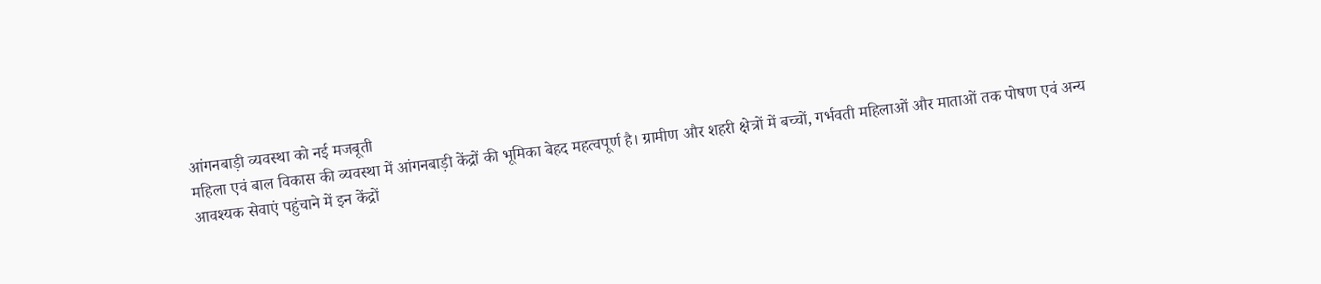आंगनबाड़ी व्यवस्था को नई मजबूती
महिला एवं बाल विकास की व्यवस्था में आंगनबाड़ी केंद्रों की भूमिका बेहद महत्वपूर्ण है। ग्रामीण और शहरी क्षेत्रों में बच्चों, गर्भवती महिलाओं और माताओं तक पोषण एवं अन्य आवश्यक सेवाएं पहुंचाने में इन केंद्रों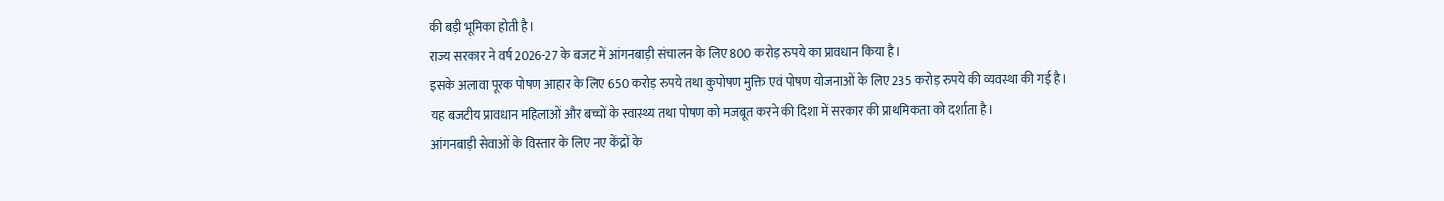की बड़ी भूमिका होती है।
राज्य सरकार ने वर्ष 2026-27 के बजट में आंगनबाड़ी संचालन के लिए 800 करोड़ रुपये का प्रावधान किया है।
इसके अलावा पूरक पोषण आहार के लिए 650 करोड़ रुपये तथा कुपोषण मुक्ति एवं पोषण योजनाओं के लिए 235 करोड़ रुपये की व्यवस्था की गई है।
यह बजटीय प्रावधान महिलाओं और बच्चों के स्वास्थ्य तथा पोषण को मजबूत करने की दिशा में सरकार की प्राथमिकता को दर्शाता है।
आंगनबाड़ी सेवाओं के विस्तार के लिए नए केंद्रों के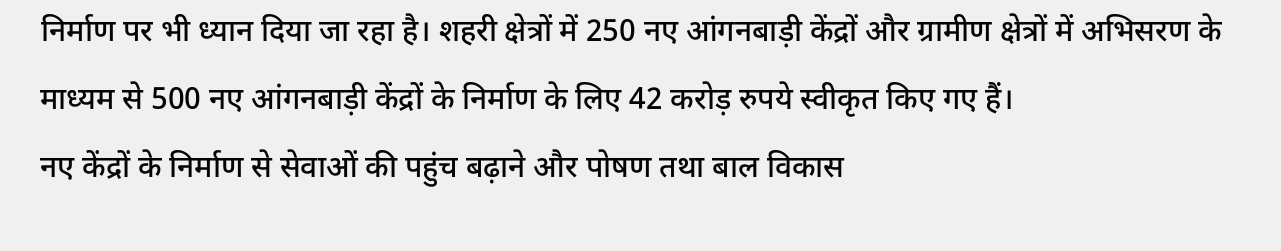निर्माण पर भी ध्यान दिया जा रहा है। शहरी क्षेत्रों में 250 नए आंगनबाड़ी केंद्रों और ग्रामीण क्षेत्रों में अभिसरण के माध्यम से 500 नए आंगनबाड़ी केंद्रों के निर्माण के लिए 42 करोड़ रुपये स्वीकृत किए गए हैं।
नए केंद्रों के निर्माण से सेवाओं की पहुंच बढ़ाने और पोषण तथा बाल विकास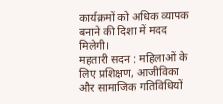कार्यक्रमों को अधिक व्यापक बनाने की दिशा में मदद मिलेगी।
महतारी सदन : महिलाओं के लिए प्रशिक्षण, आजीविका और सामाजिक गतिविधियों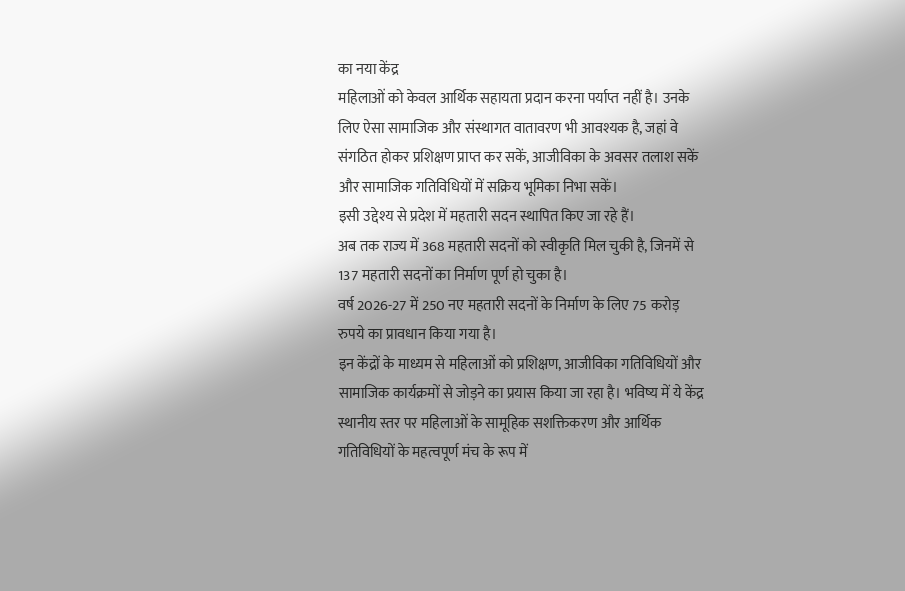का नया केंद्र
महिलाओं को केवल आर्थिक सहायता प्रदान करना पर्याप्त नहीं है। उनके लिए ऐसा सामाजिक और संस्थागत वातावरण भी आवश्यक है, जहां वे संगठित होकर प्रशिक्षण प्राप्त कर सकें, आजीविका के अवसर तलाश सकें और सामाजिक गतिविधियों में सक्रिय भूमिका निभा सकें।
इसी उद्देश्य से प्रदेश में महतारी सदन स्थापित किए जा रहे हैं।
अब तक राज्य में 368 महतारी सदनों को स्वीकृति मिल चुकी है, जिनमें से 137 महतारी सदनों का निर्माण पूर्ण हो चुका है।
वर्ष 2026-27 में 250 नए महतारी सदनों के निर्माण के लिए 75 करोड़ रुपये का प्रावधान किया गया है।
इन केंद्रों के माध्यम से महिलाओं को प्रशिक्षण, आजीविका गतिविधियों और सामाजिक कार्यक्रमों से जोड़ने का प्रयास किया जा रहा है। भविष्य में ये केंद्र स्थानीय स्तर पर महिलाओं के सामूहिक सशक्तिकरण और आर्थिक गतिविधियों के महत्वपूर्ण मंच के रूप में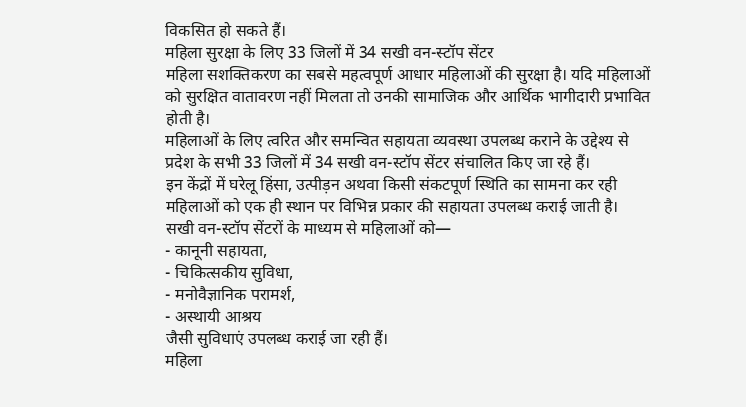विकसित हो सकते हैं।
महिला सुरक्षा के लिए 33 जिलों में 34 सखी वन-स्टॉप सेंटर
महिला सशक्तिकरण का सबसे महत्वपूर्ण आधार महिलाओं की सुरक्षा है। यदि महिलाओं को सुरक्षित वातावरण नहीं मिलता तो उनकी सामाजिक और आर्थिक भागीदारी प्रभावित होती है।
महिलाओं के लिए त्वरित और समन्वित सहायता व्यवस्था उपलब्ध कराने के उद्देश्य से प्रदेश के सभी 33 जिलों में 34 सखी वन-स्टॉप सेंटर संचालित किए जा रहे हैं।
इन केंद्रों में घरेलू हिंसा, उत्पीड़न अथवा किसी संकटपूर्ण स्थिति का सामना कर रही महिलाओं को एक ही स्थान पर विभिन्न प्रकार की सहायता उपलब्ध कराई जाती है।
सखी वन-स्टॉप सेंटरों के माध्यम से महिलाओं को—
- कानूनी सहायता,
- चिकित्सकीय सुविधा,
- मनोवैज्ञानिक परामर्श,
- अस्थायी आश्रय
जैसी सुविधाएं उपलब्ध कराई जा रही हैं।
महिला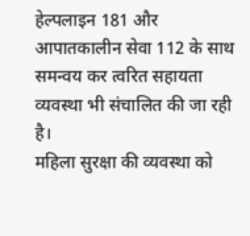हेल्पलाइन 181 और आपातकालीन सेवा 112 के साथ समन्वय कर त्वरित सहायता व्यवस्था भी संचालित की जा रही है।
महिला सुरक्षा की व्यवस्था को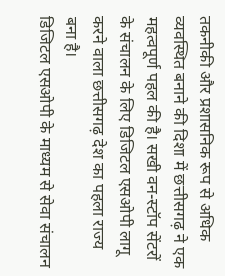तकनीकी और प्रशासनिक रूप से अधिक व्यवस्थित बनाने की दिशा में छत्तीसगढ़ ने एक महत्वपूर्ण पहल की है। सखी वन-स्टॉप सेंटरों के संचालन के लिए डिजिटल एसओपी लागू करने वाला छत्तीसगढ़ देश का पहला राज्य बना है।
डिजिटल एसओपी के माध्यम से सेवा संचालन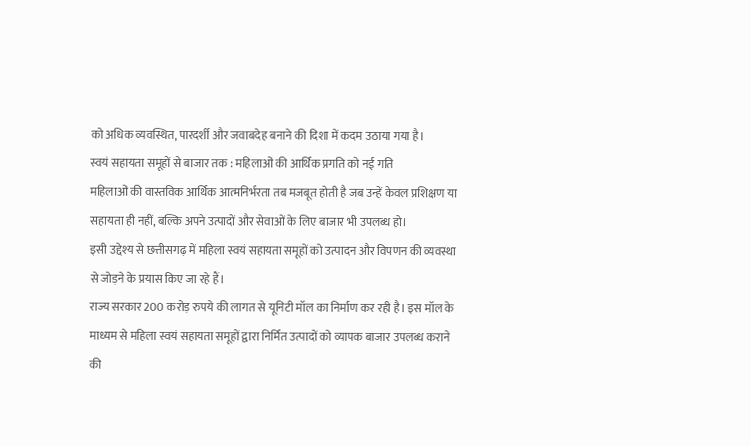को अधिक व्यवस्थित, पारदर्शी और जवाबदेह बनाने की दिशा में कदम उठाया गया है।
स्वयं सहायता समूहों से बाजार तक : महिलाओं की आर्थिक प्रगति को नई गति
महिलाओं की वास्तविक आर्थिक आत्मनिर्भरता तब मजबूत होती है जब उन्हें केवल प्रशिक्षण या सहायता ही नहीं, बल्कि अपने उत्पादों और सेवाओं के लिए बाजार भी उपलब्ध हो।
इसी उद्देश्य से छत्तीसगढ़ में महिला स्वयं सहायता समूहों को उत्पादन और विपणन की व्यवस्था से जोड़ने के प्रयास किए जा रहे हैं।
राज्य सरकार 200 करोड़ रुपये की लागत से यूनिटी मॉल का निर्माण कर रही है। इस मॉल के माध्यम से महिला स्वयं सहायता समूहों द्वारा निर्मित उत्पादों को व्यापक बाजार उपलब्ध कराने की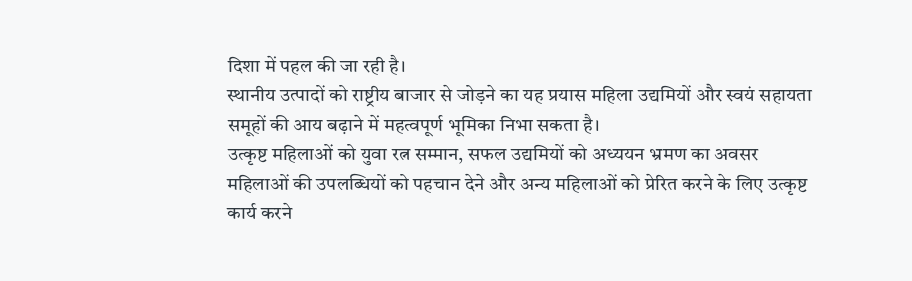दिशा में पहल की जा रही है।
स्थानीय उत्पादों को राष्ट्रीय बाजार से जोड़ने का यह प्रयास महिला उद्यमियों और स्वयं सहायता समूहों की आय बढ़ाने में महत्वपूर्ण भूमिका निभा सकता है।
उत्कृष्ट महिलाओं को युवा रत्न सम्मान, सफल उद्यमियों को अध्ययन भ्रमण का अवसर
महिलाओं की उपलब्धियों को पहचान देने और अन्य महिलाओं को प्रेरित करने के लिए उत्कृष्ट कार्य करने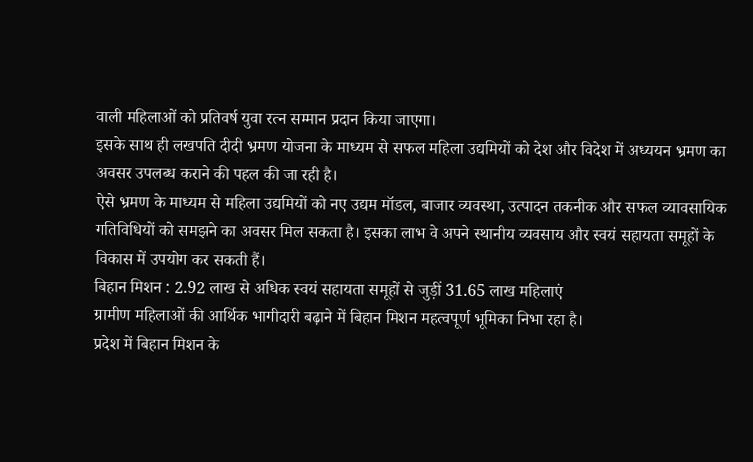वाली महिलाओं को प्रतिवर्ष युवा रत्न सम्मान प्रदान किया जाएगा।
इसके साथ ही लखपति दीदी भ्रमण योजना के माध्यम से सफल महिला उद्यमियों को देश और विदेश में अध्ययन भ्रमण का अवसर उपलब्ध कराने की पहल की जा रही है।
ऐसे भ्रमण के माध्यम से महिला उद्यमियों को नए उद्यम मॉडल, बाजार व्यवस्था, उत्पादन तकनीक और सफल व्यावसायिक गतिविधियों को समझने का अवसर मिल सकता है। इसका लाभ वे अपने स्थानीय व्यवसाय और स्वयं सहायता समूहों के विकास में उपयोग कर सकती हैं।
बिहान मिशन : 2.92 लाख से अधिक स्वयं सहायता समूहों से जुड़ीं 31.65 लाख महिलाएं
ग्रामीण महिलाओं की आर्थिक भागीदारी बढ़ाने में बिहान मिशन महत्वपूर्ण भूमिका निभा रहा है।
प्रदेश में बिहान मिशन के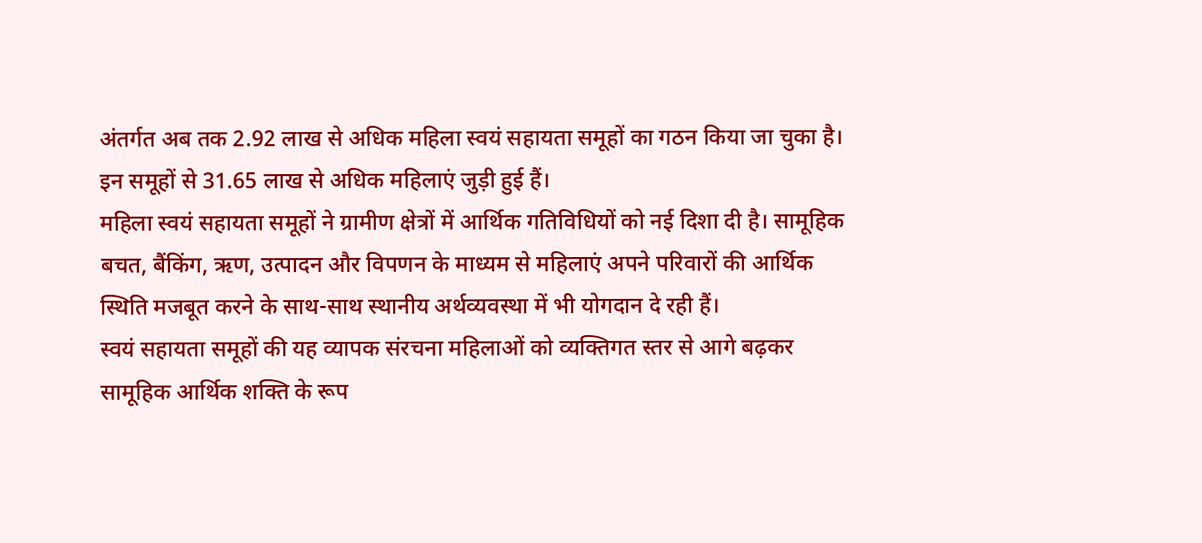अंतर्गत अब तक 2.92 लाख से अधिक महिला स्वयं सहायता समूहों का गठन किया जा चुका है।
इन समूहों से 31.65 लाख से अधिक महिलाएं जुड़ी हुई हैं।
महिला स्वयं सहायता समूहों ने ग्रामीण क्षेत्रों में आर्थिक गतिविधियों को नई दिशा दी है। सामूहिक बचत, बैंकिंग, ऋण, उत्पादन और विपणन के माध्यम से महिलाएं अपने परिवारों की आर्थिक स्थिति मजबूत करने के साथ-साथ स्थानीय अर्थव्यवस्था में भी योगदान दे रही हैं।
स्वयं सहायता समूहों की यह व्यापक संरचना महिलाओं को व्यक्तिगत स्तर से आगे बढ़कर सामूहिक आर्थिक शक्ति के रूप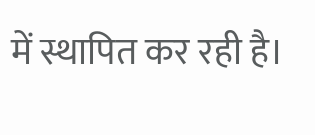में स्थापित कर रही है।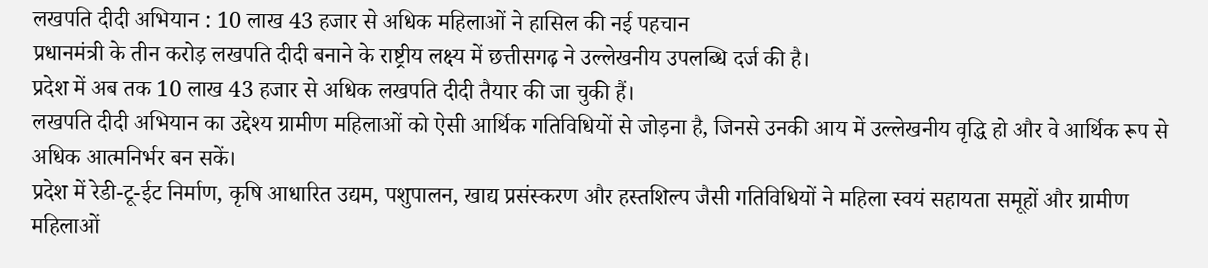लखपति दीदी अभियान : 10 लाख 43 हजार से अधिक महिलाओं ने हासिल की नई पहचान
प्रधानमंत्री के तीन करोड़ लखपति दीदी बनाने के राष्ट्रीय लक्ष्य में छत्तीसगढ़ ने उल्लेखनीय उपलब्धि दर्ज की है।
प्रदेश में अब तक 10 लाख 43 हजार से अधिक लखपति दीदी तैयार की जा चुकी हैं।
लखपति दीदी अभियान का उद्देश्य ग्रामीण महिलाओं को ऐसी आर्थिक गतिविधियों से जोड़ना है, जिनसे उनकी आय में उल्लेखनीय वृद्धि हो और वे आर्थिक रूप से अधिक आत्मनिर्भर बन सकें।
प्रदेश में रेडी-टू-ईट निर्माण, कृषि आधारित उद्यम, पशुपालन, खाद्य प्रसंस्करण और हस्तशिल्प जैसी गतिविधियों ने महिला स्वयं सहायता समूहों और ग्रामीण महिलाओं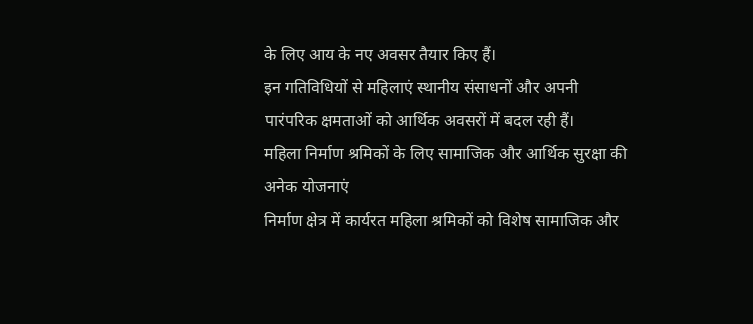के लिए आय के नए अवसर तैयार किए हैं।
इन गतिविधियों से महिलाएं स्थानीय संसाधनों और अपनी पारंपरिक क्षमताओं को आर्थिक अवसरों में बदल रही हैं।
महिला निर्माण श्रमिकों के लिए सामाजिक और आर्थिक सुरक्षा की अनेक योजनाएं
निर्माण क्षेत्र में कार्यरत महिला श्रमिकों को विशेष सामाजिक और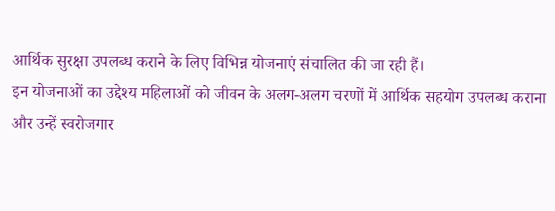आर्थिक सुरक्षा उपलब्ध कराने के लिए विभिन्न योजनाएं संचालित की जा रही हैं।
इन योजनाओं का उद्देश्य महिलाओं को जीवन के अलग-अलग चरणों में आर्थिक सहयोग उपलब्ध कराना और उन्हें स्वरोजगार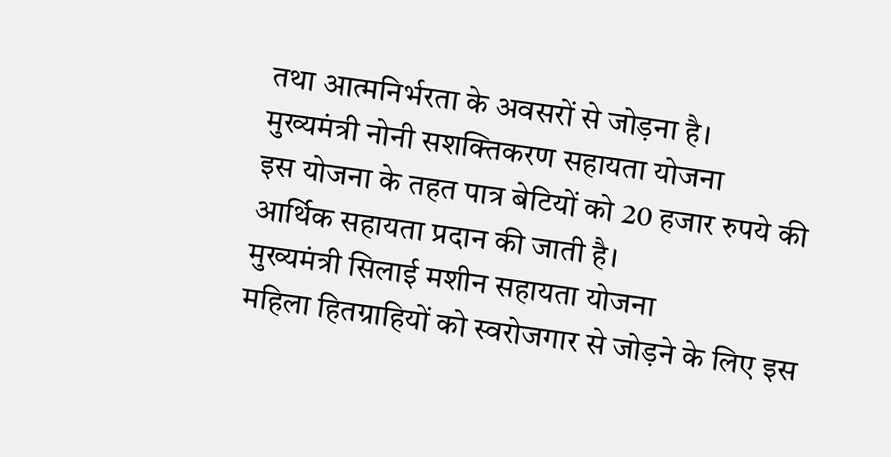तथा आत्मनिर्भरता के अवसरों से जोड़ना है।
मुख्यमंत्री नोनी सशक्तिकरण सहायता योजना
इस योजना के तहत पात्र बेटियों को 20 हजार रुपये की आर्थिक सहायता प्रदान की जाती है।
मुख्यमंत्री सिलाई मशीन सहायता योजना
महिला हितग्राहियों को स्वरोजगार से जोड़ने के लिए इस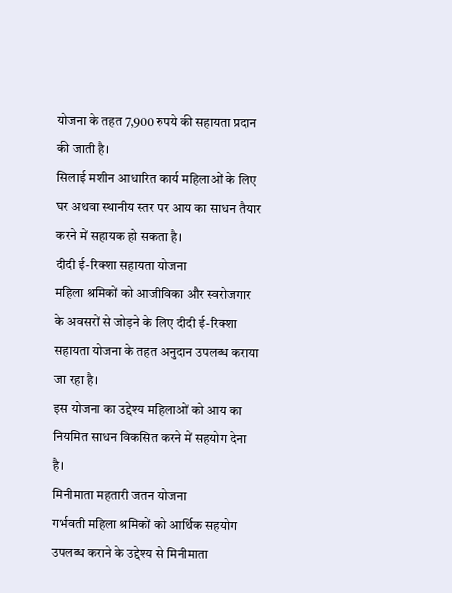योजना के तहत 7,900 रुपये की सहायता प्रदान की जाती है।
सिलाई मशीन आधारित कार्य महिलाओं के लिए घर अथवा स्थानीय स्तर पर आय का साधन तैयार करने में सहायक हो सकता है।
दीदी ई-रिक्शा सहायता योजना
महिला श्रमिकों को आजीविका और स्वरोजगार के अवसरों से जोड़ने के लिए दीदी ई-रिक्शा सहायता योजना के तहत अनुदान उपलब्ध कराया जा रहा है।
इस योजना का उद्देश्य महिलाओं को आय का नियमित साधन विकसित करने में सहयोग देना है।
मिनीमाता महतारी जतन योजना
गर्भवती महिला श्रमिकों को आर्थिक सहयोग उपलब्ध कराने के उद्देश्य से मिनीमाता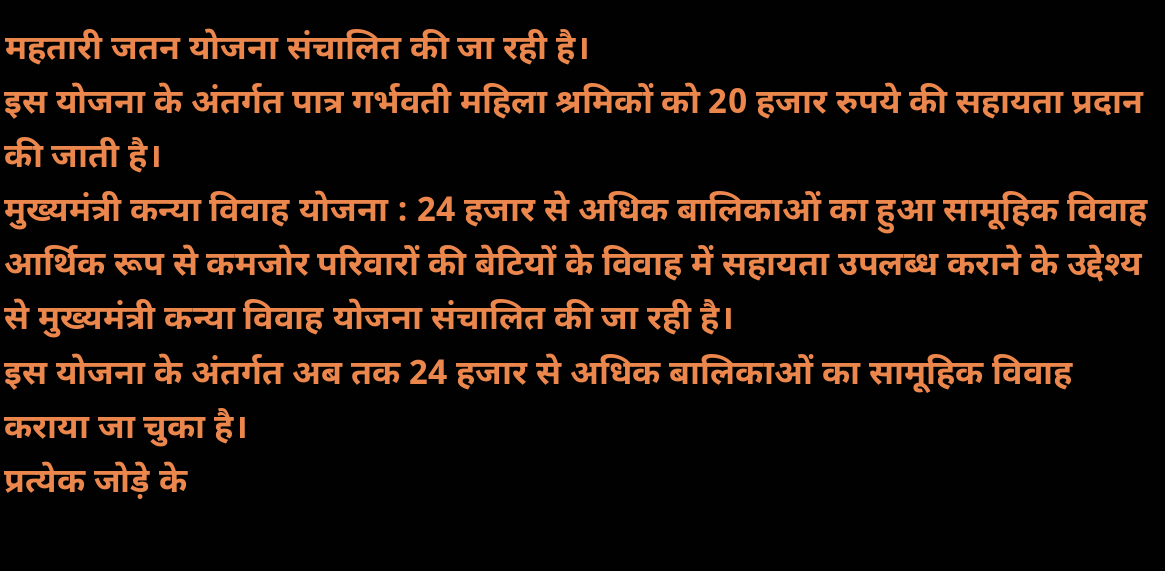महतारी जतन योजना संचालित की जा रही है।
इस योजना के अंतर्गत पात्र गर्भवती महिला श्रमिकों को 20 हजार रुपये की सहायता प्रदान की जाती है।
मुख्यमंत्री कन्या विवाह योजना : 24 हजार से अधिक बालिकाओं का हुआ सामूहिक विवाह
आर्थिक रूप से कमजोर परिवारों की बेटियों के विवाह में सहायता उपलब्ध कराने के उद्देश्य से मुख्यमंत्री कन्या विवाह योजना संचालित की जा रही है।
इस योजना के अंतर्गत अब तक 24 हजार से अधिक बालिकाओं का सामूहिक विवाह कराया जा चुका है।
प्रत्येक जोड़े के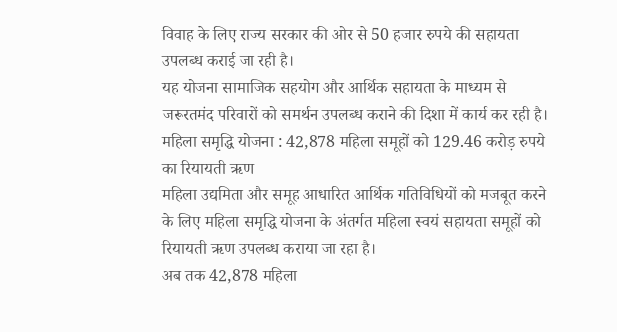विवाह के लिए राज्य सरकार की ओर से 50 हजार रुपये की सहायता उपलब्ध कराई जा रही है।
यह योजना सामाजिक सहयोग और आर्थिक सहायता के माध्यम से जरूरतमंद परिवारों को समर्थन उपलब्ध कराने की दिशा में कार्य कर रही है।
महिला समृद्धि योजना : 42,878 महिला समूहों को 129.46 करोड़ रुपये का रियायती ऋण
महिला उद्यमिता और समूह आधारित आर्थिक गतिविधियों को मजबूत करने के लिए महिला समृद्धि योजना के अंतर्गत महिला स्वयं सहायता समूहों को रियायती ऋण उपलब्ध कराया जा रहा है।
अब तक 42,878 महिला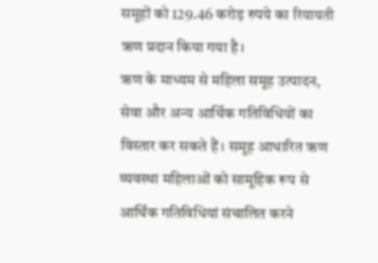समूहों को 129.46 करोड़ रुपये का रियायती ऋण प्रदान किया गया है।
ऋण के माध्यम से महिला समूह उत्पादन, सेवा और अन्य आर्थिक गतिविधियों का विस्तार कर सकते हैं। समूह आधारित ऋण व्यवस्था महिलाओं को सामूहिक रूप से आर्थिक गतिविधियां संचालित करने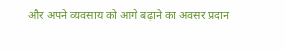और अपने व्यवसाय को आगे बढ़ाने का अवसर प्रदान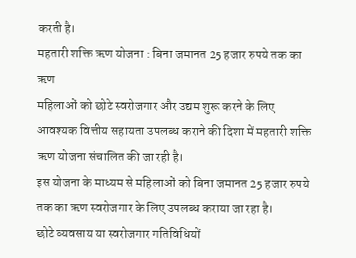करती है।
महतारी शक्ति ऋण योजना : बिना जमानत 25 हजार रुपये तक का ऋण
महिलाओं को छोटे स्वरोजगार और उद्यम शुरू करने के लिए आवश्यक वित्तीय सहायता उपलब्ध कराने की दिशा में महतारी शक्ति ऋण योजना संचालित की जा रही है।
इस योजना के माध्यम से महिलाओं को बिना जमानत 25 हजार रुपये तक का ऋण स्वरोजगार के लिए उपलब्ध कराया जा रहा है।
छोटे व्यवसाय या स्वरोजगार गतिविधियों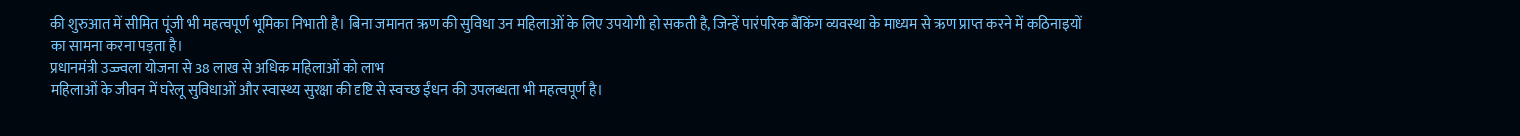की शुरुआत में सीमित पूंजी भी महत्वपूर्ण भूमिका निभाती है। बिना जमानत ऋण की सुविधा उन महिलाओं के लिए उपयोगी हो सकती है, जिन्हें पारंपरिक बैंकिंग व्यवस्था के माध्यम से ऋण प्राप्त करने में कठिनाइयों का सामना करना पड़ता है।
प्रधानमंत्री उज्ज्वला योजना से 38 लाख से अधिक महिलाओं को लाभ
महिलाओं के जीवन में घरेलू सुविधाओं और स्वास्थ्य सुरक्षा की दृष्टि से स्वच्छ ईंधन की उपलब्धता भी महत्वपूर्ण है।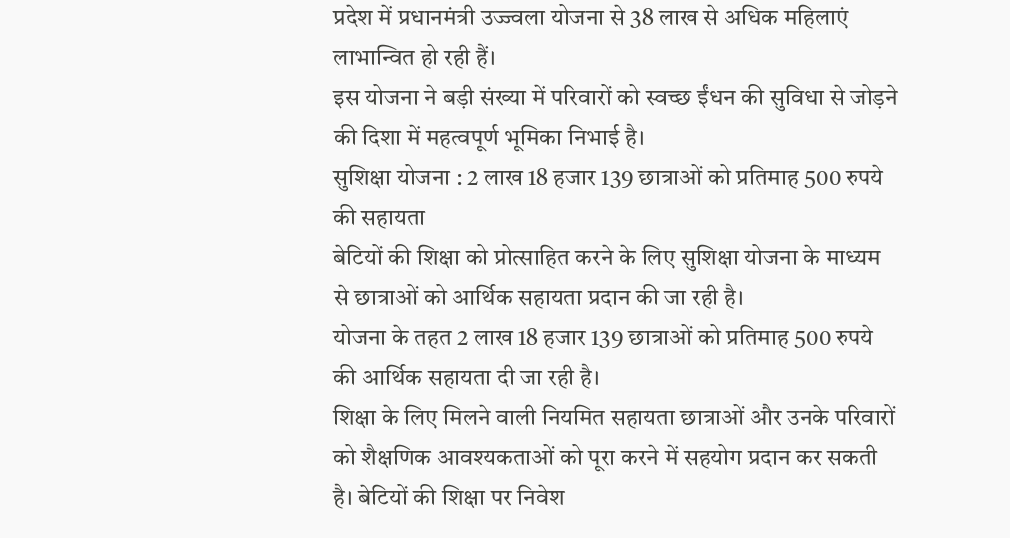प्रदेश में प्रधानमंत्री उज्ज्वला योजना से 38 लाख से अधिक महिलाएं लाभान्वित हो रही हैं।
इस योजना ने बड़ी संख्या में परिवारों को स्वच्छ ईंधन की सुविधा से जोड़ने की दिशा में महत्वपूर्ण भूमिका निभाई है।
सुशिक्षा योजना : 2 लाख 18 हजार 139 छात्राओं को प्रतिमाह 500 रुपये की सहायता
बेटियों की शिक्षा को प्रोत्साहित करने के लिए सुशिक्षा योजना के माध्यम से छात्राओं को आर्थिक सहायता प्रदान की जा रही है।
योजना के तहत 2 लाख 18 हजार 139 छात्राओं को प्रतिमाह 500 रुपये की आर्थिक सहायता दी जा रही है।
शिक्षा के लिए मिलने वाली नियमित सहायता छात्राओं और उनके परिवारों को शैक्षणिक आवश्यकताओं को पूरा करने में सहयोग प्रदान कर सकती है। बेटियों की शिक्षा पर निवेश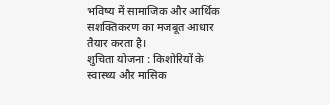भविष्य में सामाजिक और आर्थिक सशक्तिकरण का मजबूत आधार तैयार करता है।
शुचिता योजना : किशोरियों के स्वास्थ्य और मासिक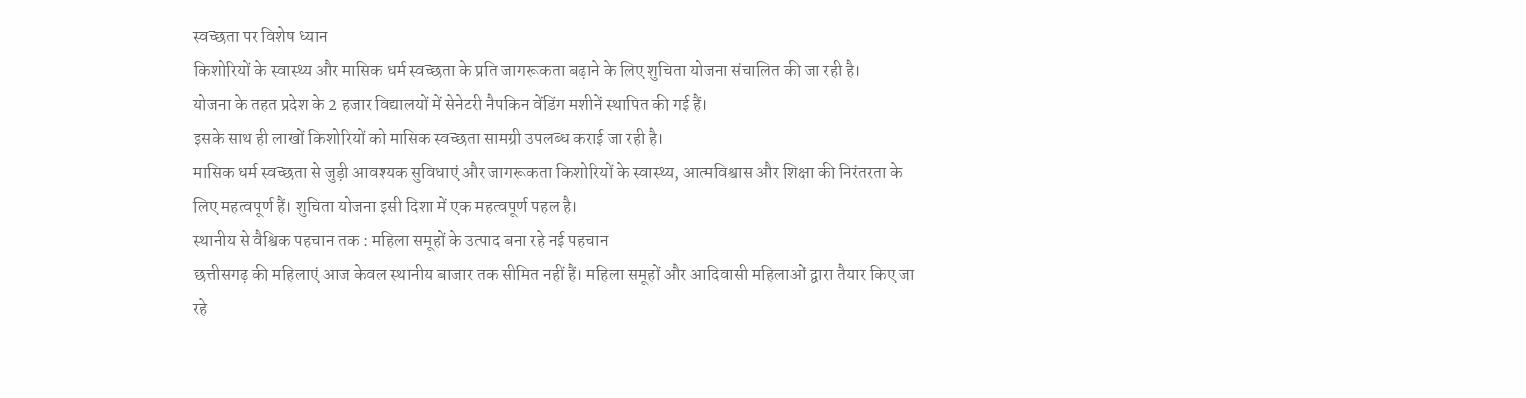स्वच्छता पर विशेष ध्यान
किशोरियों के स्वास्थ्य और मासिक धर्म स्वच्छता के प्रति जागरूकता बढ़ाने के लिए शुचिता योजना संचालित की जा रही है।
योजना के तहत प्रदेश के 2 हजार विद्यालयों में सेनेटरी नैपकिन वेंडिंग मशीनें स्थापित की गई हैं।
इसके साथ ही लाखों किशोरियों को मासिक स्वच्छता सामग्री उपलब्ध कराई जा रही है।
मासिक धर्म स्वच्छता से जुड़ी आवश्यक सुविधाएं और जागरूकता किशोरियों के स्वास्थ्य, आत्मविश्वास और शिक्षा की निरंतरता के लिए महत्वपूर्ण हैं। शुचिता योजना इसी दिशा में एक महत्वपूर्ण पहल है।
स्थानीय से वैश्विक पहचान तक : महिला समूहों के उत्पाद बना रहे नई पहचान
छत्तीसगढ़ की महिलाएं आज केवल स्थानीय बाजार तक सीमित नहीं हैं। महिला समूहों और आदिवासी महिलाओं द्वारा तैयार किए जा रहे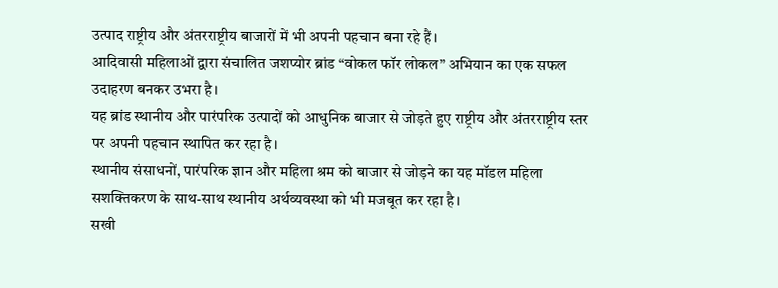उत्पाद राष्ट्रीय और अंतरराष्ट्रीय बाजारों में भी अपनी पहचान बना रहे हैं।
आदिवासी महिलाओं द्वारा संचालित जशप्योर ब्रांड “वोकल फॉर लोकल” अभियान का एक सफल उदाहरण बनकर उभरा है।
यह ब्रांड स्थानीय और पारंपरिक उत्पादों को आधुनिक बाजार से जोड़ते हुए राष्ट्रीय और अंतरराष्ट्रीय स्तर पर अपनी पहचान स्थापित कर रहा है।
स्थानीय संसाधनों, पारंपरिक ज्ञान और महिला श्रम को बाजार से जोड़ने का यह मॉडल महिला सशक्तिकरण के साथ-साथ स्थानीय अर्थव्यवस्था को भी मजबूत कर रहा है।
सखी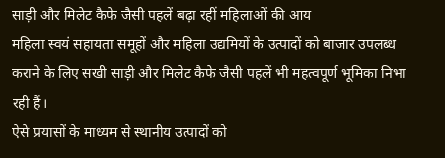साड़ी और मिलेट कैफे जैसी पहलें बढ़ा रहीं महिलाओं की आय
महिला स्वयं सहायता समूहों और महिला उद्यमियों के उत्पादों को बाजार उपलब्ध कराने के लिए सखी साड़ी और मिलेट कैफे जैसी पहलें भी महत्वपूर्ण भूमिका निभा रही हैं।
ऐसे प्रयासों के माध्यम से स्थानीय उत्पादों को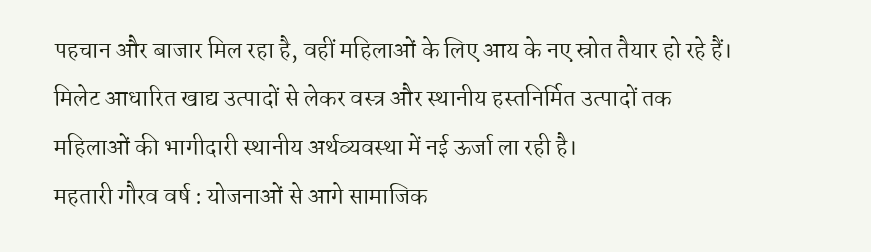पहचान और बाजार मिल रहा है, वहीं महिलाओं के लिए आय के नए स्रोत तैयार हो रहे हैं।
मिलेट आधारित खाद्य उत्पादों से लेकर वस्त्र और स्थानीय हस्तनिर्मित उत्पादों तक महिलाओं की भागीदारी स्थानीय अर्थव्यवस्था में नई ऊर्जा ला रही है।
महतारी गौरव वर्ष : योजनाओं से आगे सामाजिक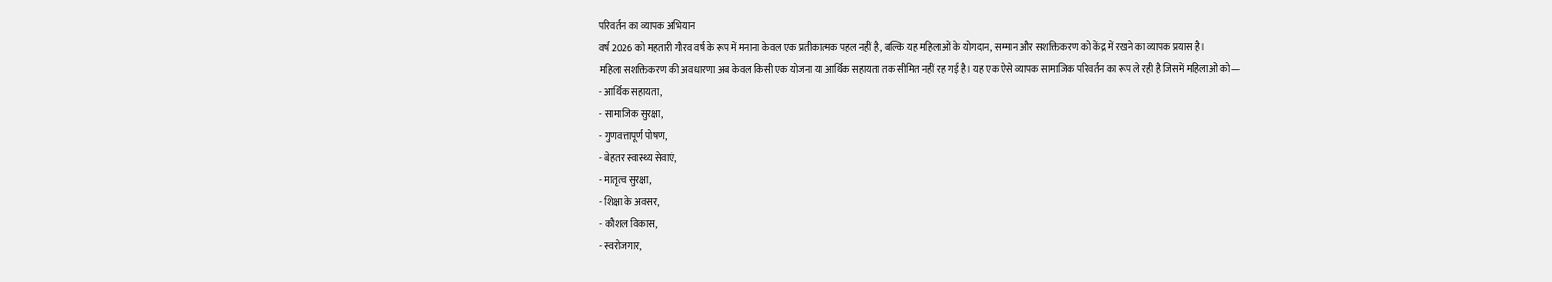परिवर्तन का व्यापक अभियान
वर्ष 2026 को महतारी गौरव वर्ष के रूप में मनाना केवल एक प्रतीकात्मक पहल नहीं है, बल्कि यह महिलाओं के योगदान, सम्मान और सशक्तिकरण को केंद्र में रखने का व्यापक प्रयास है।
महिला सशक्तिकरण की अवधारणा अब केवल किसी एक योजना या आर्थिक सहायता तक सीमित नहीं रह गई है। यह एक ऐसे व्यापक सामाजिक परिवर्तन का रूप ले रही है जिसमें महिलाओं को—
- आर्थिक सहायता,
- सामाजिक सुरक्षा,
- गुणवत्तापूर्ण पोषण,
- बेहतर स्वास्थ्य सेवाएं,
- मातृत्व सुरक्षा,
- शिक्षा के अवसर,
- कौशल विकास,
- स्वरोजगार,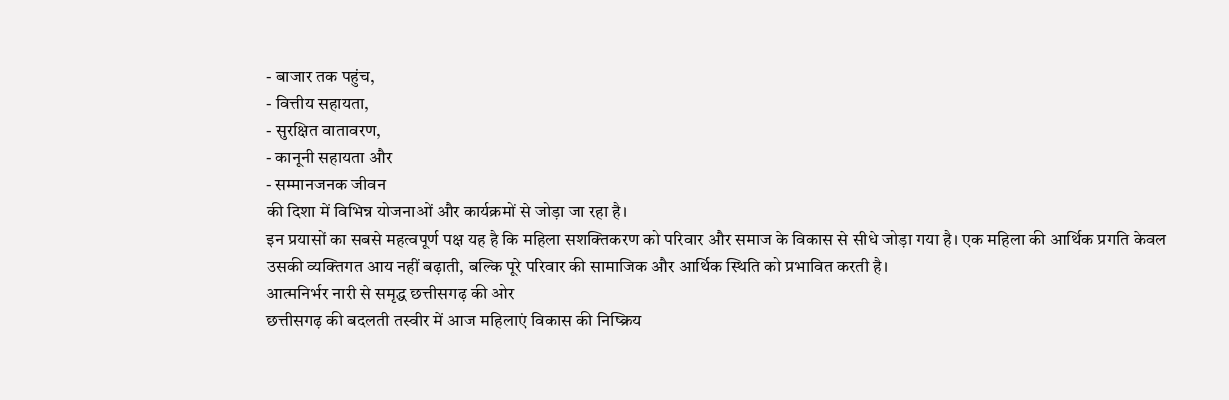- बाजार तक पहुंच,
- वित्तीय सहायता,
- सुरक्षित वातावरण,
- कानूनी सहायता और
- सम्मानजनक जीवन
की दिशा में विभिन्न योजनाओं और कार्यक्रमों से जोड़ा जा रहा है।
इन प्रयासों का सबसे महत्वपूर्ण पक्ष यह है कि महिला सशक्तिकरण को परिवार और समाज के विकास से सीधे जोड़ा गया है। एक महिला की आर्थिक प्रगति केवल उसकी व्यक्तिगत आय नहीं बढ़ाती, बल्कि पूरे परिवार की सामाजिक और आर्थिक स्थिति को प्रभावित करती है।
आत्मनिर्भर नारी से समृद्ध छत्तीसगढ़ की ओर
छत्तीसगढ़ की बदलती तस्वीर में आज महिलाएं विकास की निष्क्रिय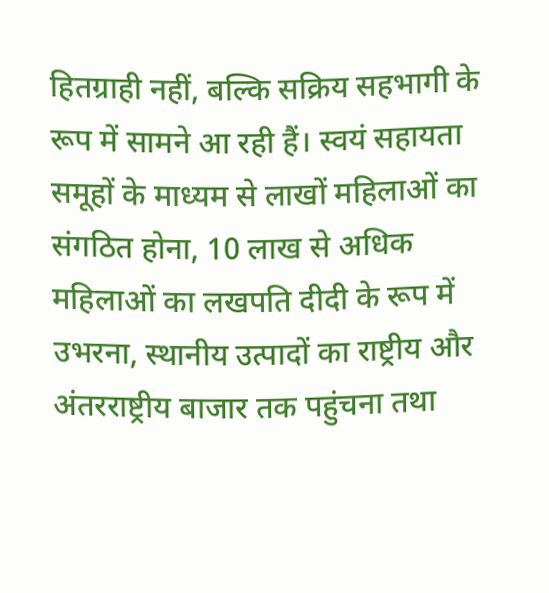हितग्राही नहीं, बल्कि सक्रिय सहभागी के रूप में सामने आ रही हैं। स्वयं सहायता समूहों के माध्यम से लाखों महिलाओं का संगठित होना, 10 लाख से अधिक महिलाओं का लखपति दीदी के रूप में उभरना, स्थानीय उत्पादों का राष्ट्रीय और अंतरराष्ट्रीय बाजार तक पहुंचना तथा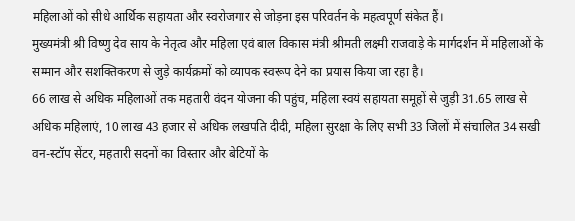महिलाओं को सीधे आर्थिक सहायता और स्वरोजगार से जोड़ना इस परिवर्तन के महत्वपूर्ण संकेत हैं।
मुख्यमंत्री श्री विष्णु देव साय के नेतृत्व और महिला एवं बाल विकास मंत्री श्रीमती लक्ष्मी राजवाड़े के मार्गदर्शन में महिलाओं के सम्मान और सशक्तिकरण से जुड़े कार्यक्रमों को व्यापक स्वरूप देने का प्रयास किया जा रहा है।
66 लाख से अधिक महिलाओं तक महतारी वंदन योजना की पहुंच, महिला स्वयं सहायता समूहों से जुड़ी 31.65 लाख से अधिक महिलाएं, 10 लाख 43 हजार से अधिक लखपति दीदी, महिला सुरक्षा के लिए सभी 33 जिलों में संचालित 34 सखी वन-स्टॉप सेंटर, महतारी सदनों का विस्तार और बेटियों के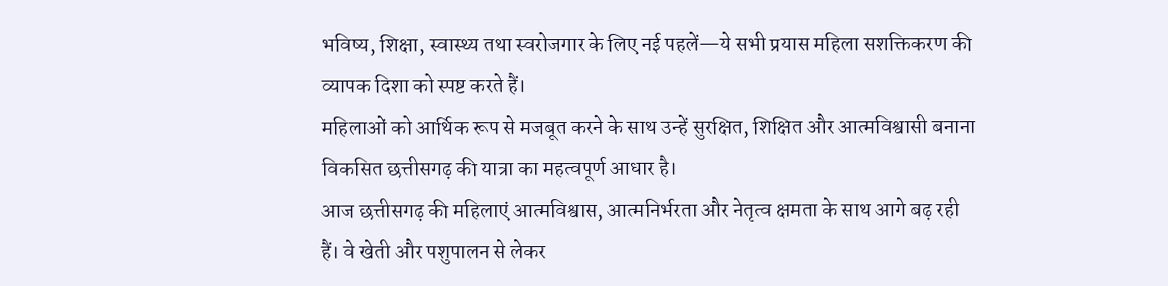भविष्य, शिक्षा, स्वास्थ्य तथा स्वरोजगार के लिए नई पहलें—ये सभी प्रयास महिला सशक्तिकरण की व्यापक दिशा को स्पष्ट करते हैं।
महिलाओं को आर्थिक रूप से मजबूत करने के साथ उन्हें सुरक्षित, शिक्षित और आत्मविश्वासी बनाना विकसित छत्तीसगढ़ की यात्रा का महत्वपूर्ण आधार है।
आज छत्तीसगढ़ की महिलाएं आत्मविश्वास, आत्मनिर्भरता और नेतृत्व क्षमता के साथ आगे बढ़ रही हैं। वे खेती और पशुपालन से लेकर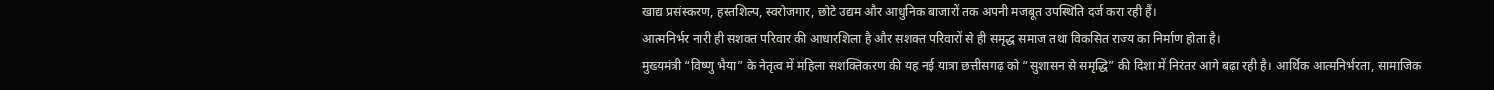खाद्य प्रसंस्करण, हस्तशिल्प, स्वरोजगार, छोटे उद्यम और आधुनिक बाजारों तक अपनी मजबूत उपस्थिति दर्ज करा रही हैं।
आत्मनिर्भर नारी ही सशक्त परिवार की आधारशिला है और सशक्त परिवारों से ही समृद्ध समाज तथा विकसित राज्य का निर्माण होता है।
मुख्यमंत्री “विष्णु भैया” के नेतृत्व में महिला सशक्तिकरण की यह नई यात्रा छत्तीसगढ़ को “सुशासन से समृद्धि” की दिशा में निरंतर आगे बढ़ा रही है। आर्थिक आत्मनिर्भरता, सामाजिक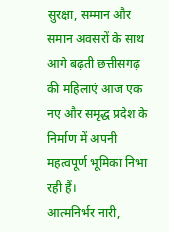सुरक्षा, सम्मान और समान अवसरों के साथ आगे बढ़ती छत्तीसगढ़ की महिलाएं आज एक नए और समृद्ध प्रदेश के निर्माण में अपनी महत्वपूर्ण भूमिका निभा रही हैं।
आत्मनिर्भर नारी,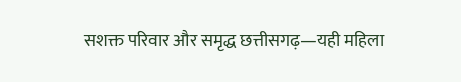सशक्त परिवार और समृद्ध छत्तीसगढ़—यही महिला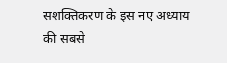सशक्तिकरण के इस नए अध्याय की सबसे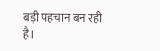बड़ी पहचान बन रही है।